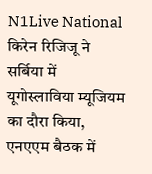N1Live National किरेन रिजिजू ने सर्बिया में यूगोस्लाविया म्यूज‍ियम का दौरा किया, एनएएम बैठक में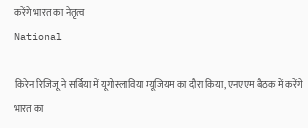करेंगे भारत का नेतृत्व
National

किरेन रिजिजू ने सर्बिया में यूगोस्लाविया म्यूज‍ियम का दौरा किया, एनएएम बैठक में करेंगे भारत का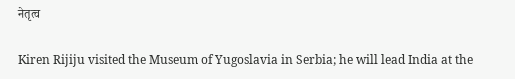नेतृत्व

Kiren Rijiju visited the Museum of Yugoslavia in Serbia; he will lead India at the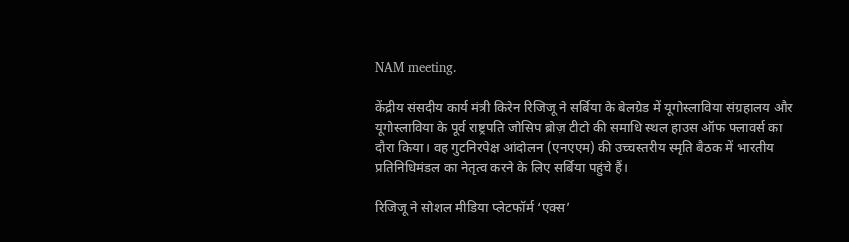NAM meeting.

केंद्रीय संसदीय कार्य मंत्री किरेन रिजिजू ने सर्बिया के बेलग्रेड में यूगोस्लाविया संग्रहालय और यूगोस्लाविया के पूर्व राष्ट्रपति जोसिप ब्रोज़ टीटो की समाधि स्थल हाउस ऑफ फ्लावर्स का दौरा किया। वह गुटनिरपेक्ष आंदोलन (एनएएम) की उच्चस्तरीय स्मृति बैठक में भारतीय प्रतिनिधिमंडल का नेतृत्व करने के लिए सर्बिया पहुंचे हैं।

रिजिजू ने सोशल मीड‍िया प्‍लेटफॉर्म ‘एक्‍स’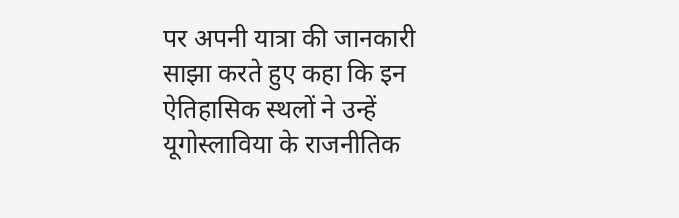पर अपनी यात्रा की जानकारी साझा करते हुए कहा कि इन ऐतिहासिक स्थलों ने उन्हें यूगोस्लाविया के राजनीतिक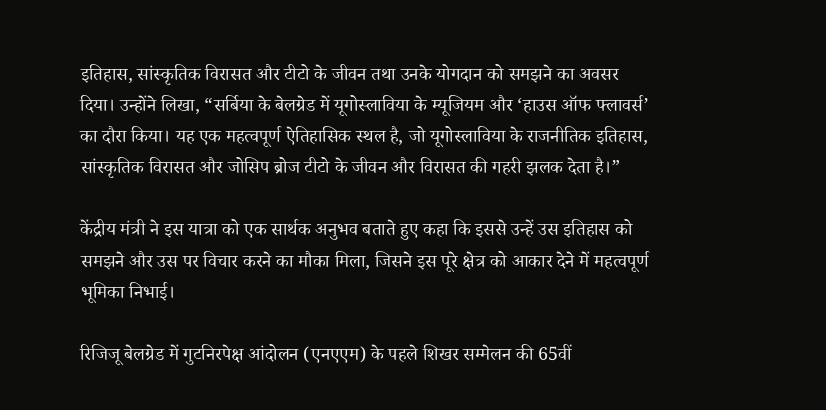इतिहास, सांस्कृतिक विरासत और टीटो के जीवन तथा उनके योगदान को समझने का अवसर दिया। उन्होंने लिखा, “सर्बिया के बेलग्रेड में यूगोस्लाविया के म्यूज‍ियम और ‘हाउस ऑफ फ्लावर्स’ का दौरा किया। यह एक महत्वपूर्ण ऐतिहासिक स्थल है, जो यूगोस्लाविया के राजनीतिक इतिहास, सांस्कृतिक विरासत और जोसिप ब्रोज टीटो के जीवन और विरासत की गहरी झलक देता है।”

केंद्रीय मंत्री ने इस यात्रा को एक सार्थक अनुभव बताते हुए कहा कि इससे उन्हें उस इतिहास को समझने और उस पर विचार करने का मौका मिला, जिसने इस पूरे क्षेत्र को आकार देने में महत्वपूर्ण भूमिका निभाई।

रिजिजू बेलग्रेड में गुटनिरपेक्ष आंदोलन (एनएएम) के पहले शिखर सम्मेलन की 65वीं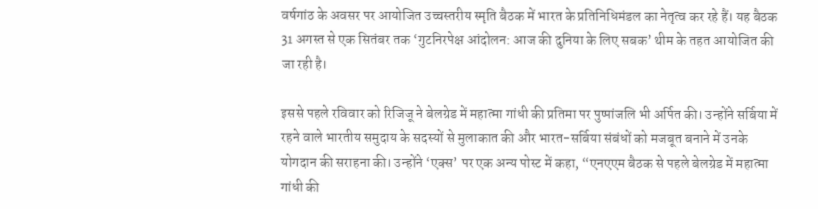वर्षगांठ के अवसर पर आयोजित उच्चस्तरीय स्मृति बैठक में भारत के प्रतिनिधिमंडल का नेतृत्व कर रहे हैं। यह बैठक 31 अगस्त से एक सितंबर तक ‘गुटनिरपेक्ष आंदोलन: आज की दुनिया के लिए सबक’ थीम के तहत आयोजित की जा रही है।

इससे पहले रविवार को रिजिजू ने बेलग्रेड में महात्मा गांधी की प्रतिमा पर पुष्पांजलि भी अर्पित की। उन्होंने सर्बिया में रहने वाले भारतीय समुदाय के सदस्यों से मुलाकात की और भारत-सर्बिया संबंधों को मजबूत बनाने में उनके योगदान की सराहना की। उन्होंने ‘एक्‍स’ पर एक अन्य पोस्ट में कहा, “एनएएम बैठक से पहले बेलग्रेड में महात्मा गांधी की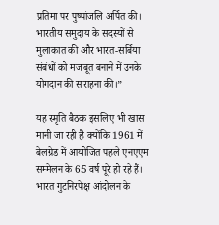प्रतिमा पर पुष्पांजलि अर्पित की। भारतीय समुदाय के सदस्यों से मुलाकात की और भारत-सर्बिया संबंधों को मजबूत बनाने में उनके योगदान की सराहना की।”

यह स्मृति बैठक इसलिए भी खास मानी जा रही है क्योंकि 1961 में बेलग्रेड में आयोजित पहले एनएएम सम्मेलन के 65 वर्ष पूरे हो रहे हैं। भारत गुटनिरपेक्ष आंदोलन के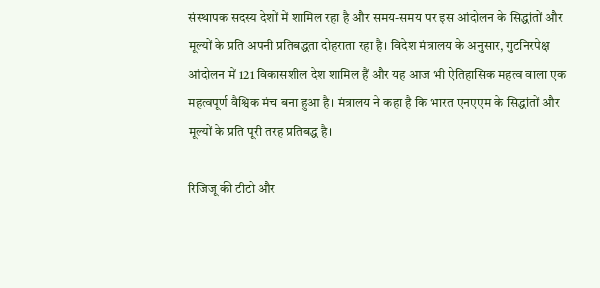संस्थापक सदस्य देशों में शामिल रहा है और समय-समय पर इस आंदोलन के सिद्धांतों और मूल्यों के प्रति अपनी प्रतिबद्धता दोहराता रहा है। विदेश मंत्रालय के अनुसार, गुटनिरपेक्ष आंदोलन में 121 विकासशील देश शामिल हैं और यह आज भी ऐतिहासिक महत्व वाला एक महत्वपूर्ण वैश्विक मंच बना हुआ है। मंत्रालय ने कहा है कि भारत एनएएम के सिद्धांतों और मूल्यों के प्रति पूरी तरह प्रतिबद्ध है।

रिजिजू की टीटो और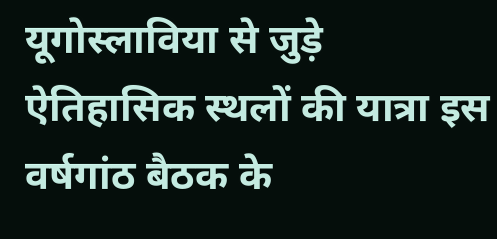यूगोस्लाविया से जुड़े ऐतिहासिक स्थलों की यात्रा इस वर्षगांठ बैठक के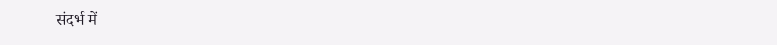संदर्भ में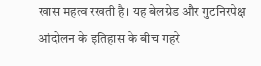खास महत्व रखती है। यह बेलग्रेड और गुटनिरपेक्ष आंदोलन के इतिहास के बीच गहरे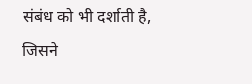संबंध को भी दर्शाती है, जिसने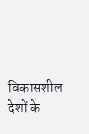विकासशील देशों के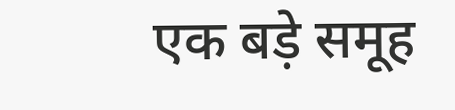एक बड़े समूह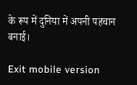के रूप में दुनिया में अपनी पहचान बनाई।

Exit mobile version